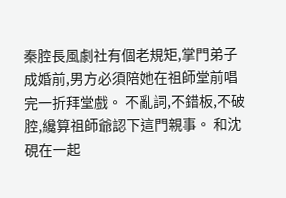秦腔長風劇社有個老規矩,掌門弟子成婚前,男方必須陪她在祖師堂前唱完一折拜堂戲。 不亂詞,不錯板,不破腔,纔算祖師爺認下這門親事。 和沈硯在一起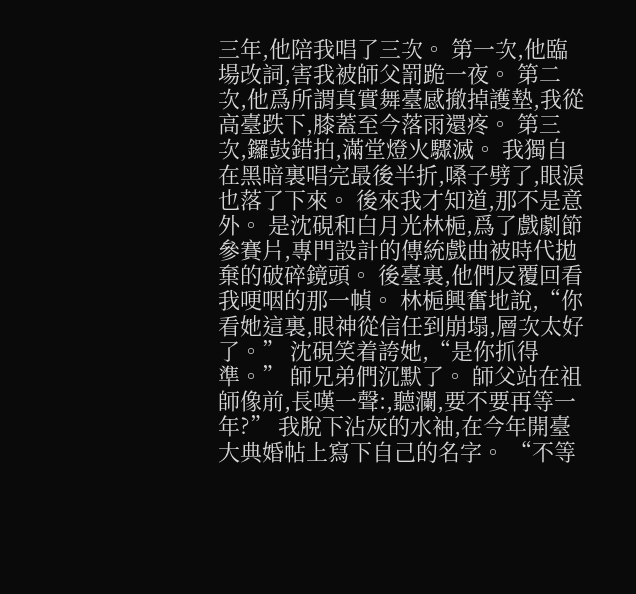三年,他陪我唱了三次。 第一次,他臨場改詞,害我被師父罰跪一夜。 第二次,他爲所謂真實舞臺感撤掉護墊,我從高臺跌下,膝蓋至今落雨還疼。 第三次,鑼鼓錯拍,滿堂燈火驟滅。 我獨自在黑暗裏唱完最後半折,嗓子劈了,眼淚也落了下來。 後來我才知道,那不是意外。 是沈硯和白月光林梔,爲了戲劇節參賽片,專門設計的傳統戲曲被時代拋棄的破碎鏡頭。 後臺裏,他們反覆回看我哽咽的那一幀。 林梔興奮地說,“你看她這裏,眼神從信任到崩塌,層次太好了。” 沈硯笑着誇她,“是你抓得準。” 師兄弟們沉默了。 師父站在祖師像前,長嘆一聲:,聽瀾,要不要再等一年?” 我脫下沾灰的水袖,在今年開臺大典婚帖上寫下自己的名字。 “不等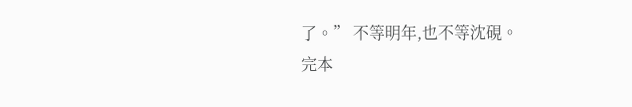了。” 不等明年,也不等沈硯。
完本